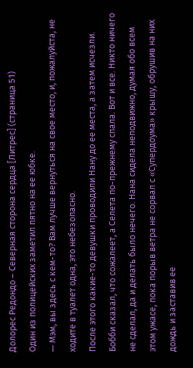Долорес Редондо – Северная сторона сердца [Литрес] (страница 51)
Один из полицейских заметил пятно на ее юбке.
— Мэм, вы здесь с кем-то? Вам лучше вернуться на свое место, и, пожалуйста, не ходите в туалет одна, это небезопасно.
После этого какие-то девушки проводили Нану до ее места, а затем исчезли. Бобби сказал, что сожалеет, а Селета по-прежнему спала. Вот и все. Никто ничего не сделал, да и делать было нечего. Нана сидела неподвижно, думая обо всем этом ужасе, пока порыв ветра не сорвал с «Супердоума» крышу, обрушив на них дождь и заставив ее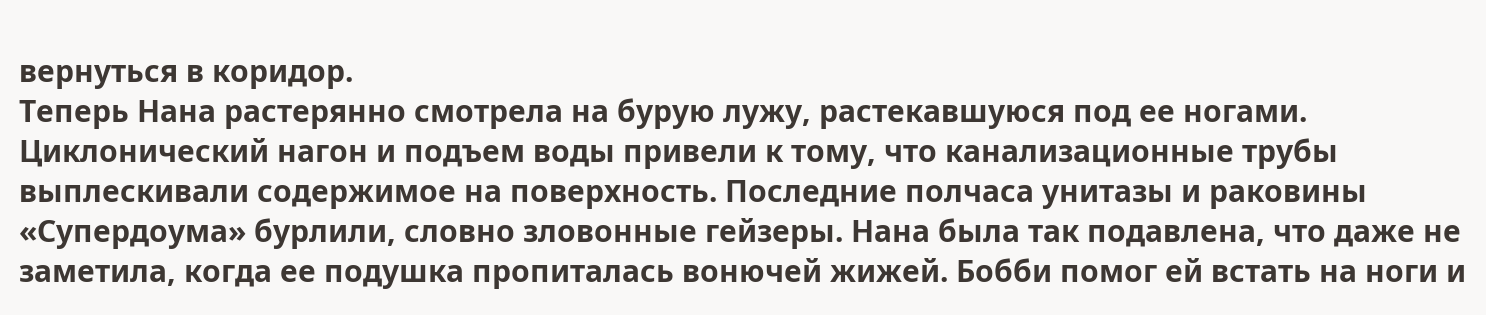вернуться в коридор.
Теперь Нана растерянно смотрела на бурую лужу, растекавшуюся под ее ногами. Циклонический нагон и подъем воды привели к тому, что канализационные трубы выплескивали содержимое на поверхность. Последние полчаса унитазы и раковины «Супердоума» бурлили, словно зловонные гейзеры. Нана была так подавлена, что даже не заметила, когда ее подушка пропиталась вонючей жижей. Бобби помог ей встать на ноги и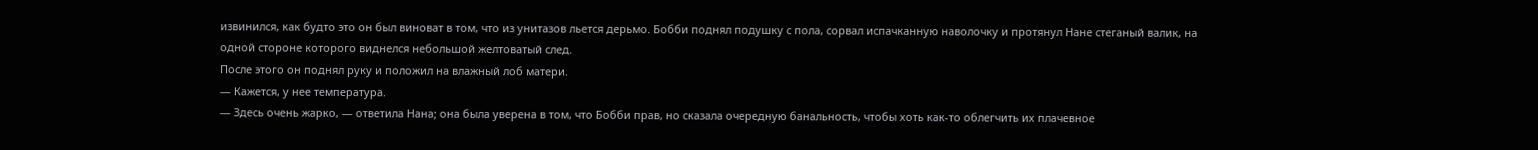извинился, как будто это он был виноват в том, что из унитазов льется дерьмо. Бобби поднял подушку с пола, сорвал испачканную наволочку и протянул Нане стеганый валик, на одной стороне которого виднелся небольшой желтоватый след.
После этого он поднял руку и положил на влажный лоб матери.
— Кажется, у нее температура.
— Здесь очень жарко, — ответила Нана; она была уверена в том, что Бобби прав, но сказала очередную банальность, чтобы хоть как-то облегчить их плачевное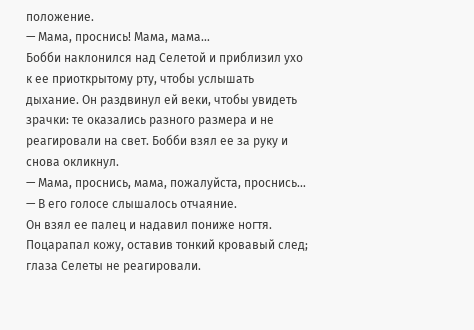положение.
— Мама, проснись! Мама, мама…
Бобби наклонился над Селетой и приблизил ухо к ее приоткрытому рту, чтобы услышать дыхание. Он раздвинул ей веки, чтобы увидеть зрачки: те оказались разного размера и не реагировали на свет. Бобби взял ее за руку и снова окликнул.
— Мама, проснись, мама, пожалуйста, проснись… — В его голосе слышалось отчаяние.
Он взял ее палец и надавил пониже ногтя. Поцарапал кожу, оставив тонкий кровавый след; глаза Селеты не реагировали.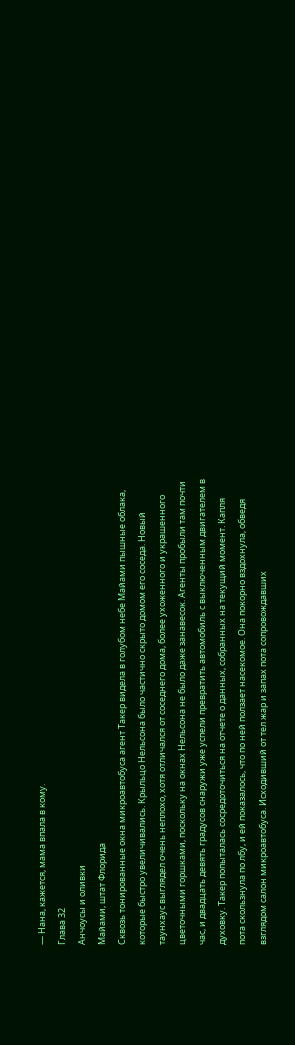— Нана, кажется, мама впала в кому.
Глава 32
Анчоусы и оливки
Майами, штат Флорида
Сквозь тонированные окна микроавтобуса агент Такер видела в голубом небе Майами пышные облака, которые быстро увеличивались. Крыльцо Нельсона было частично скрыто домом его соседа. Новый таунхаус выглядел очень неплохо, хотя отличался от соседнего дома, более ухоженного и украшенного цветочными горшками, поскольку на окнах Нельсона не было даже занавесок. Агенты пробыли там почти час, и двадцать девять градусов снаружи уже успели превратить автомобиль с выключенным двигателем в духовку. Такер попыталась сосредоточиться на отчете о данных, собранных на текущий момент. Капля пота скользнула по лбу, и ей показалось, что по ней ползает насекомое. Она покорно вздохнула, обведя взглядом салон микроавтобуса. Исходивший от тел жар и запах пота сопровождавших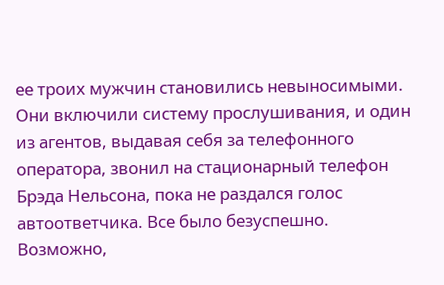ее троих мужчин становились невыносимыми. Они включили систему прослушивания, и один из агентов, выдавая себя за телефонного оператора, звонил на стационарный телефон Брэда Нельсона, пока не раздался голос автоответчика. Все было безуспешно. Возможно,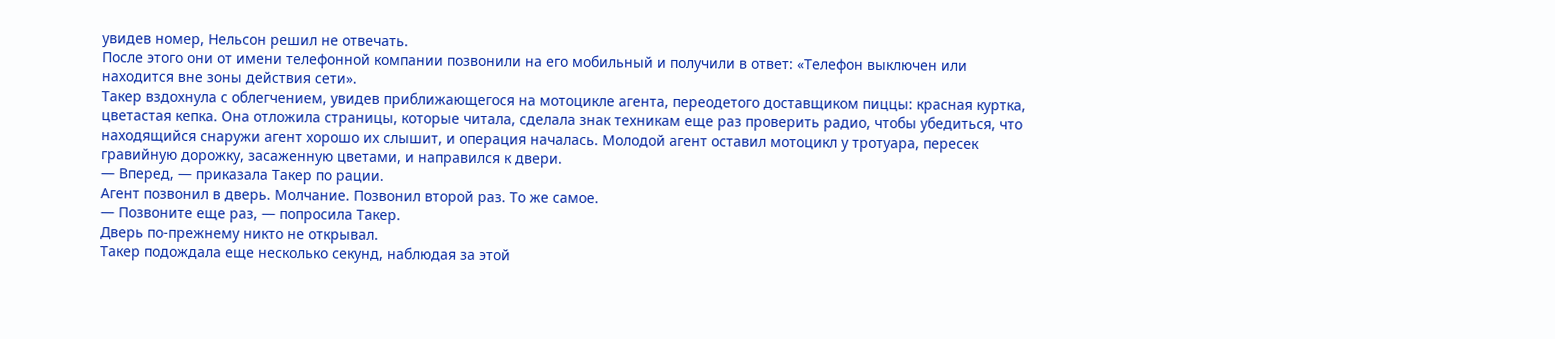увидев номер, Нельсон решил не отвечать.
После этого они от имени телефонной компании позвонили на его мобильный и получили в ответ: «Телефон выключен или находится вне зоны действия сети».
Такер вздохнула с облегчением, увидев приближающегося на мотоцикле агента, переодетого доставщиком пиццы: красная куртка, цветастая кепка. Она отложила страницы, которые читала, сделала знак техникам еще раз проверить радио, чтобы убедиться, что находящийся снаружи агент хорошо их слышит, и операция началась. Молодой агент оставил мотоцикл у тротуара, пересек гравийную дорожку, засаженную цветами, и направился к двери.
— Вперед, — приказала Такер по рации.
Агент позвонил в дверь. Молчание. Позвонил второй раз. То же самое.
— Позвоните еще раз, — попросила Такер.
Дверь по-прежнему никто не открывал.
Такер подождала еще несколько секунд, наблюдая за этой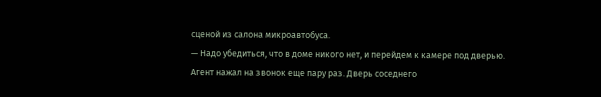сценой из салона микроавтобуса.
— Надо убедиться, что в доме никого нет, и перейдем к камере под дверью.
Агент нажал на звонок еще пару раз. Дверь соседнего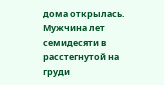дома открылась. Мужчина лет семидесяти в расстегнутой на груди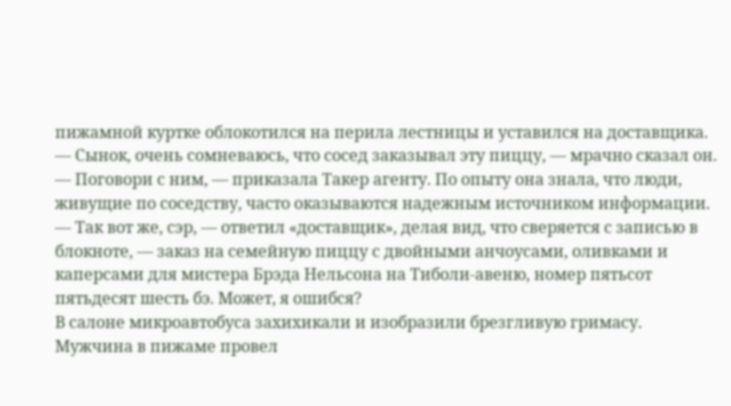пижамной куртке облокотился на перила лестницы и уставился на доставщика.
— Сынок, очень сомневаюсь, что сосед заказывал эту пиццу, — мрачно сказал он.
— Поговори с ним, — приказала Такер агенту. По опыту она знала, что люди, живущие по соседству, часто оказываются надежным источником информации.
— Так вот же, сэр, — ответил «доставщик», делая вид, что сверяется с записью в блокноте, — заказ на семейную пиццу с двойными анчоусами, оливками и каперсами для мистера Брэда Нельсона на Тиболи-авеню, номер пятьсот пятьдесят шесть бэ. Может, я ошибся?
В салоне микроавтобуса захихикали и изобразили брезгливую гримасу.
Мужчина в пижаме провел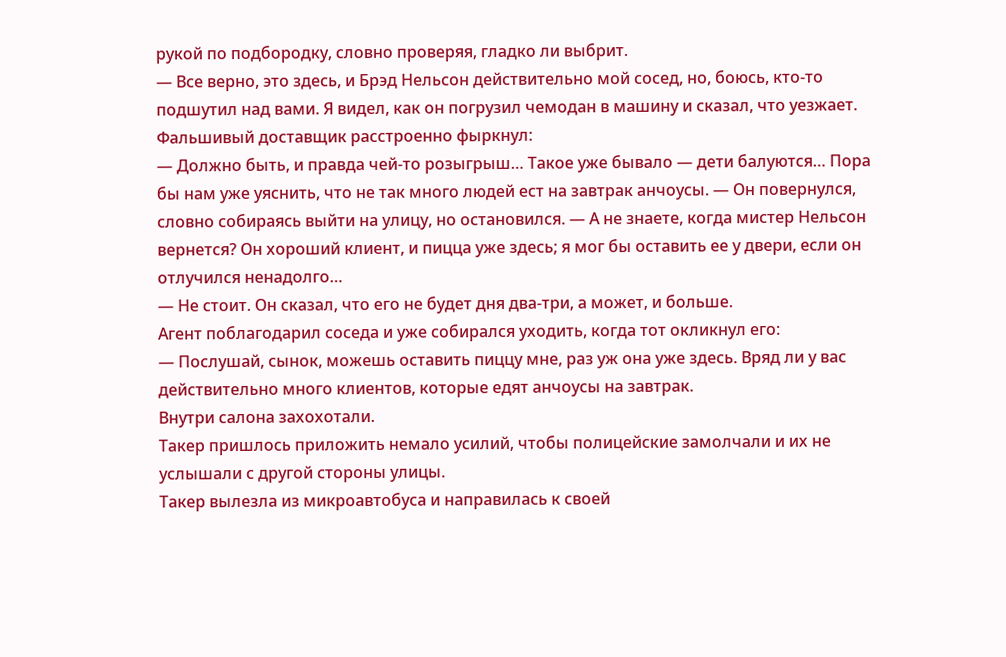рукой по подбородку, словно проверяя, гладко ли выбрит.
— Все верно, это здесь, и Брэд Нельсон действительно мой сосед, но, боюсь, кто-то подшутил над вами. Я видел, как он погрузил чемодан в машину и сказал, что уезжает.
Фальшивый доставщик расстроенно фыркнул:
— Должно быть, и правда чей-то розыгрыш… Такое уже бывало — дети балуются… Пора бы нам уже уяснить, что не так много людей ест на завтрак анчоусы. — Он повернулся, словно собираясь выйти на улицу, но остановился. — А не знаете, когда мистер Нельсон вернется? Он хороший клиент, и пицца уже здесь; я мог бы оставить ее у двери, если он отлучился ненадолго…
— Не стоит. Он сказал, что его не будет дня два-три, а может, и больше.
Агент поблагодарил соседа и уже собирался уходить, когда тот окликнул его:
— Послушай, сынок, можешь оставить пиццу мне, раз уж она уже здесь. Вряд ли у вас действительно много клиентов, которые едят анчоусы на завтрак.
Внутри салона захохотали.
Такер пришлось приложить немало усилий, чтобы полицейские замолчали и их не услышали с другой стороны улицы.
Такер вылезла из микроавтобуса и направилась к своей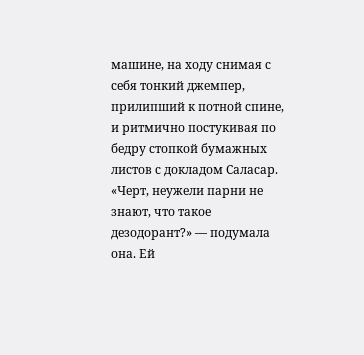машине, на ходу снимая с себя тонкий джемпер, прилипший к потной спине, и ритмично постукивая по бедру стопкой бумажных листов с докладом Саласар. «Черт, неужели парни не знают, что такое дезодорант?» — подумала она. Ей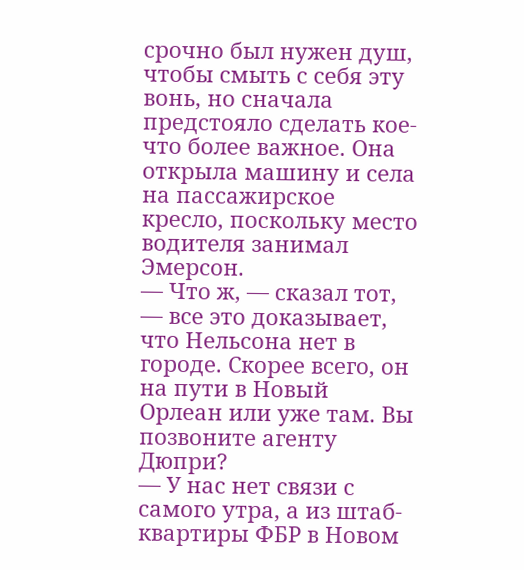срочно был нужен душ, чтобы смыть с себя эту вонь, но сначала предстояло сделать кое-что более важное. Она открыла машину и села на пассажирское кресло, поскольку место водителя занимал Эмерсон.
— Что ж, — сказал тот, — все это доказывает, что Нельсона нет в городе. Скорее всего, он на пути в Новый Орлеан или уже там. Вы позвоните агенту Дюпри?
— У нас нет связи с самого утра, а из штаб-квартиры ФБР в Новом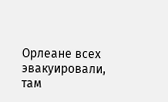Орлеане всех эвакуировали, там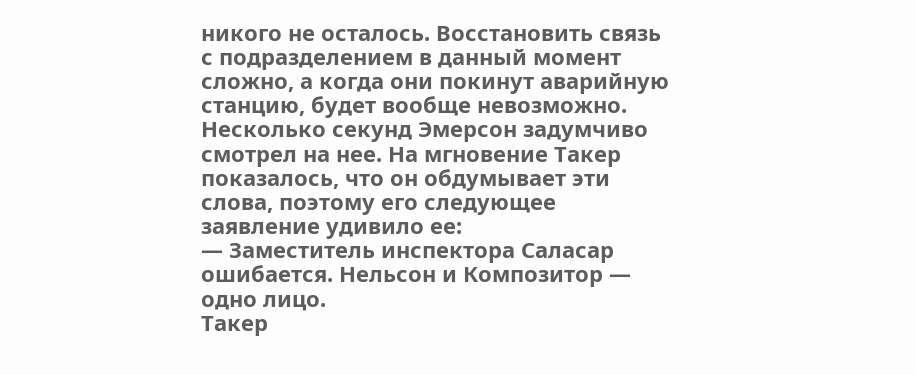никого не осталось. Восстановить связь с подразделением в данный момент сложно, а когда они покинут аварийную станцию, будет вообще невозможно.
Несколько секунд Эмерсон задумчиво смотрел на нее. На мгновение Такер показалось, что он обдумывает эти слова, поэтому его следующее заявление удивило ее:
— Заместитель инспектора Саласар ошибается. Нельсон и Композитор — одно лицо.
Такер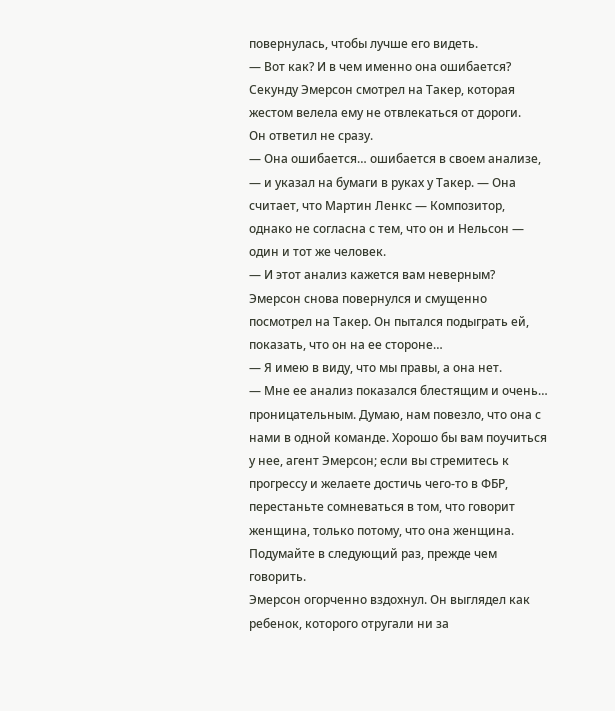повернулась, чтобы лучше его видеть.
— Вот как? И в чем именно она ошибается?
Секунду Эмерсон смотрел на Такер, которая жестом велела ему не отвлекаться от дороги.
Он ответил не сразу.
— Она ошибается… ошибается в своем анализе, — и указал на бумаги в руках у Такер. — Она считает, что Мартин Ленкс — Композитор, однако не согласна с тем, что он и Нельсон — один и тот же человек.
— И этот анализ кажется вам неверным?
Эмерсон снова повернулся и смущенно посмотрел на Такер. Он пытался подыграть ей, показать, что он на ее стороне…
— Я имею в виду, что мы правы, а она нет.
— Мне ее анализ показался блестящим и очень… проницательным. Думаю, нам повезло, что она с нами в одной команде. Хорошо бы вам поучиться у нее, агент Эмерсон; если вы стремитесь к прогрессу и желаете достичь чего-то в ФБР, перестаньте сомневаться в том, что говорит женщина, только потому, что она женщина. Подумайте в следующий раз, прежде чем говорить.
Эмерсон огорченно вздохнул. Он выглядел как ребенок, которого отругали ни за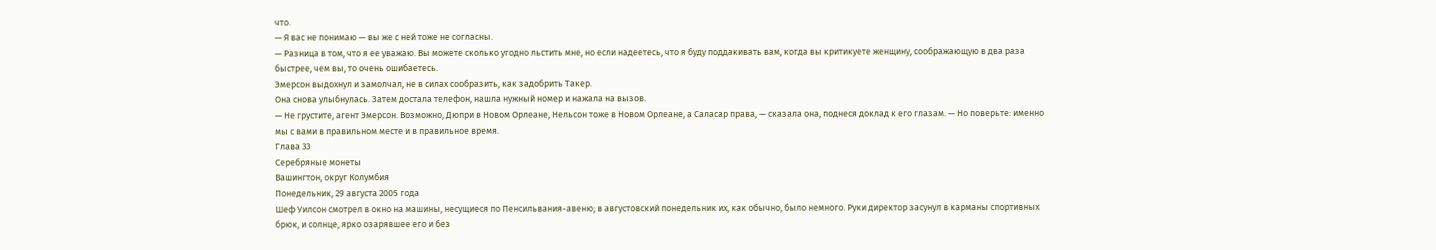что.
— Я вас не понимаю — вы же с ней тоже не согласны.
— Разница в том, что я ее уважаю. Вы можете сколько угодно льстить мне, но если надеетесь, что я буду поддакивать вам, когда вы критикуете женщину, соображающую в два раза быстрее, чем вы, то очень ошибаетесь.
Эмерсон выдохнул и замолчал, не в силах сообразить, как задобрить Такер.
Она снова улыбнулась. Затем достала телефон, нашла нужный номер и нажала на вызов.
— Не грустите, агент Эмерсон. Возможно, Дюпри в Новом Орлеане, Нельсон тоже в Новом Орлеане, а Саласар права, — сказала она, поднеся доклад к его глазам. — Но поверьте: именно мы с вами в правильном месте и в правильное время.
Глава 33
Серебряные монеты
Вашингтон, округ Колумбия
Понедельник, 29 августа 2005 года
Шеф Уилсон смотрел в окно на машины, несущиеся по Пенсильвания-авеню; в августовский понедельник их, как обычно, было немного. Руки директор засунул в карманы спортивных брюк, и солнце, ярко озарявшее его и без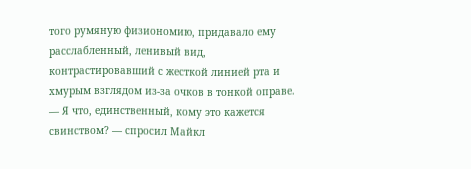того румяную физиономию, придавало ему расслабленный, ленивый вид, контрастировавший с жесткой линией рта и хмурым взглядом из-за очков в тонкой оправе.
— Я что, единственный, кому это кажется свинством? — спросил Майкл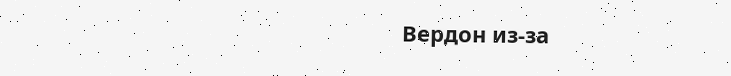Вердон из-за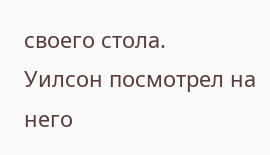своего стола.
Уилсон посмотрел на него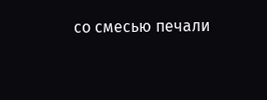со смесью печали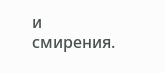и смирения.